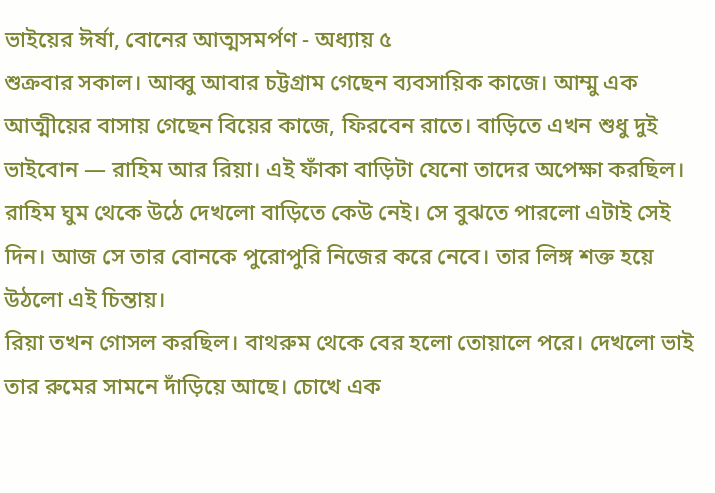ভাইয়ের ঈর্ষা, বোনের আত্মসমর্পণ - অধ্যায় ৫
শুক্রবার সকাল। আব্বু আবার চট্টগ্রাম গেছেন ব্যবসায়িক কাজে। আম্মু এক আত্মীয়ের বাসায় গেছেন বিয়ের কাজে, ফিরবেন রাতে। বাড়িতে এখন শুধু দুই ভাইবোন — রাহিম আর রিয়া। এই ফাঁকা বাড়িটা যেনো তাদের অপেক্ষা করছিল।
রাহিম ঘুম থেকে উঠে দেখলো বাড়িতে কেউ নেই। সে বুঝতে পারলো এটাই সেই দিন। আজ সে তার বোনকে পুরোপুরি নিজের করে নেবে। তার লিঙ্গ শক্ত হয়ে উঠলো এই চিন্তায়।
রিয়া তখন গোসল করছিল। বাথরুম থেকে বের হলো তোয়ালে পরে। দেখলো ভাই তার রুমের সামনে দাঁড়িয়ে আছে। চোখে এক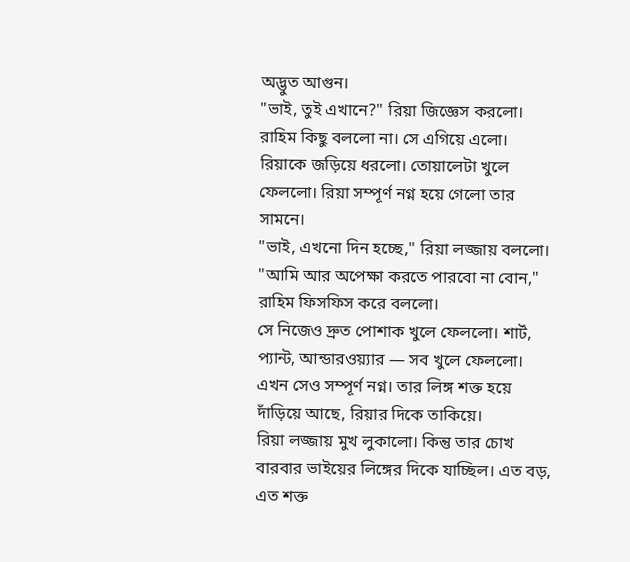অদ্ভুত আগুন।
"ভাই, তুই এখানে?" রিয়া জিজ্ঞেস করলো।
রাহিম কিছু বললো না। সে এগিয়ে এলো। রিয়াকে জড়িয়ে ধরলো। তোয়ালেটা খুলে ফেললো। রিয়া সম্পূর্ণ নগ্ন হয়ে গেলো তার সামনে।
"ভাই, এখনো দিন হচ্ছে," রিয়া লজ্জায় বললো।
"আমি আর অপেক্ষা করতে পারবো না বোন," রাহিম ফিসফিস করে বললো।
সে নিজেও দ্রুত পোশাক খুলে ফেললো। শার্ট, প্যান্ট, আন্ডারওয়্যার — সব খুলে ফেললো। এখন সেও সম্পূর্ণ নগ্ন। তার লিঙ্গ শক্ত হয়ে দাঁড়িয়ে আছে, রিয়ার দিকে তাকিয়ে।
রিয়া লজ্জায় মুখ লুকালো। কিন্তু তার চোখ বারবার ভাইয়ের লিঙ্গের দিকে যাচ্ছিল। এত বড়, এত শক্ত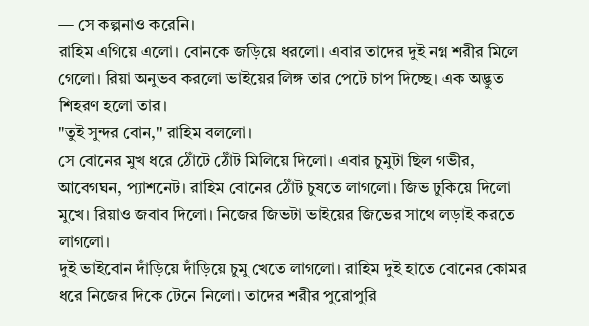— সে কল্পনাও করেনি।
রাহিম এগিয়ে এলো। বোনকে জড়িয়ে ধরলো। এবার তাদের দুই নগ্ন শরীর মিলে গেলো। রিয়া অনুভব করলো ভাইয়ের লিঙ্গ তার পেটে চাপ দিচ্ছে। এক অদ্ভুত শিহরণ হলো তার।
"তুই সুন্দর বোন," রাহিম বললো।
সে বোনের মুখ ধরে ঠোঁটে ঠোঁট মিলিয়ে দিলো। এবার চুমুটা ছিল গভীর, আবেগঘন, প্যাশনেট। রাহিম বোনের ঠোঁট চুষতে লাগলো। জিভ ঢুকিয়ে দিলো মুখে। রিয়াও জবাব দিলো। নিজের জিভটা ভাইয়ের জিভের সাথে লড়াই করতে লাগলো।
দুই ভাইবোন দাঁড়িয়ে দাঁড়িয়ে চুমু খেতে লাগলো। রাহিম দুই হাতে বোনের কোমর ধরে নিজের দিকে টেনে নিলো। তাদের শরীর পুরোপুরি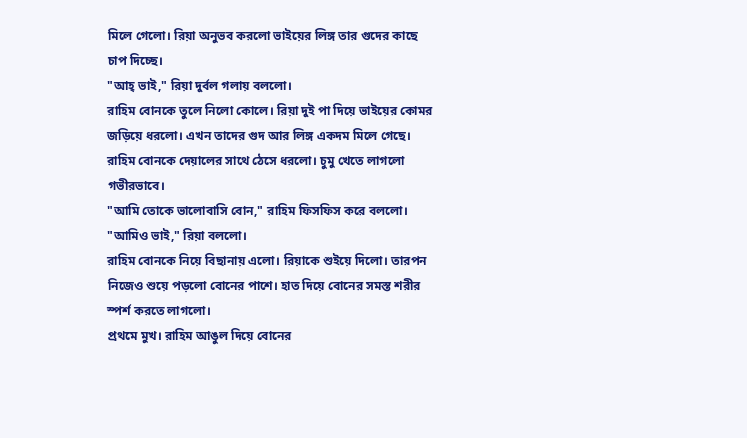মিলে গেলো। রিয়া অনুভব করলো ভাইয়ের লিঙ্গ তার গুদের কাছে চাপ দিচ্ছে।
"আহ্ ভাই," রিয়া দুর্বল গলায় বললো।
রাহিম বোনকে তুলে নিলো কোলে। রিয়া দুই পা দিয়ে ভাইয়ের কোমর জড়িয়ে ধরলো। এখন তাদের গুদ আর লিঙ্গ একদম মিলে গেছে। রাহিম বোনকে দেয়ালের সাথে ঠেসে ধরলো। চুমু খেতে লাগলো গভীরভাবে।
"আমি তোকে ভালোবাসি বোন," রাহিম ফিসফিস করে বললো।
"আমিও ভাই," রিয়া বললো।
রাহিম বোনকে নিয়ে বিছানায় এলো। রিয়াকে শুইয়ে দিলো। তারপন নিজেও শুয়ে পড়লো বোনের পাশে। হাত দিয়ে বোনের সমস্ত শরীর স্পর্শ করতে লাগলো।
প্রথমে মুখ। রাহিম আঙুল দিয়ে বোনের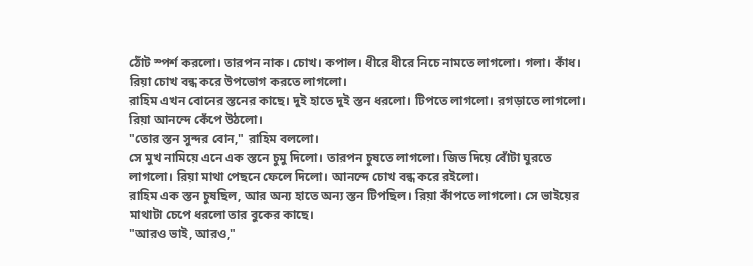ঠোঁট স্পর্শ করলো। তারপন নাক। চোখ। কপাল। ধীরে ধীরে নিচে নামতে লাগলো। গলা। কাঁধ। রিয়া চোখ বন্ধ করে উপভোগ করতে লাগলো।
রাহিম এখন বোনের স্তনের কাছে। দুই হাতে দুই স্তন ধরলো। টিপতে লাগলো। রগড়াতে লাগলো। রিয়া আনন্দে কেঁপে উঠলো।
"তোর স্তন সুন্দর বোন," রাহিম বললো।
সে মুখ নামিয়ে এনে এক স্তনে চুমু দিলো। তারপন চুষতে লাগলো। জিভ দিয়ে বোঁটা ঘুরতে লাগলো। রিয়া মাথা পেছনে ফেলে দিলো। আনন্দে চোখ বন্ধ করে রইলো।
রাহিম এক স্তন চুষছিল, আর অন্য হাতে অন্য স্তন টিপছিল। রিয়া কাঁপতে লাগলো। সে ভাইয়ের মাথাটা চেপে ধরলো তার বুকের কাছে।
"আরও ভাই, আরও,"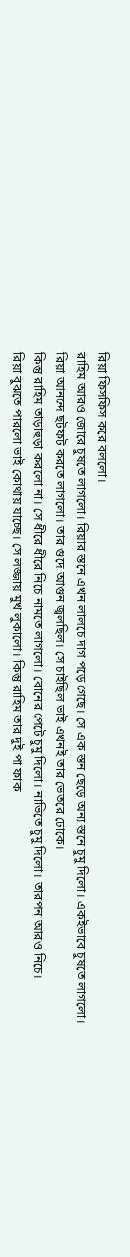রিয়া ফিসফিস করে বললো।
রাহিম আরও জোরে চুষতে লাগলো। রিয়ার স্তনে এখন লালচে দাগ পড়ে গেছে। সে এক স্তন ছেড়ে অন্য স্তনে চুমু দিলো। একইভাবে চুষতে লাগলো।
রিয়া আনন্দে ছটফট করতে লাগলো। তার গুদে আগুন জ্বলছিল। সে চাইছিল ভাই এখনই তার ভেতরে ঢোকে।
কিন্তু রাহিম তাড়াহুড়া করলো না। সে ধীরে ধীরে নিচে নামতে লাগলো। বোনের পেটে চুমু দিলো। নাভিতে চুমু দিলো। তারপন আরও নিচে।
রিয়া বুঝতে পারলো ভাই কোথায় যাচ্ছে। সে লজ্জায় মুখ লুকালো। কিন্তু রাহিম তার দুই পা ফাক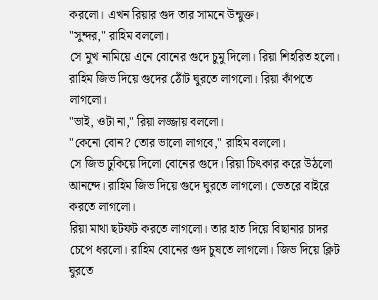করলো। এখন রিয়ার গুদ তার সামনে উন্মুক্ত।
"সুন্দর," রাহিম বললো।
সে মুখ নামিয়ে এনে বোনের গুদে চুমু দিলো। রিয়া শিহরিত হলো। রাহিম জিভ দিয়ে গুদের ঠোঁট ঘুরতে লাগলো। রিয়া কাঁপতে লাগলো।
"ভাই, ওটা না," রিয়া লজ্জায় বললো।
"কেনো বোন? তোর ভালো লাগবে," রাহিম বললো।
সে জিভ ঢুকিয়ে দিলো বোনের গুদে। রিয়া চিৎকার করে উঠলো আনন্দে। রাহিম জিভ দিয়ে গুদে ঘুরতে লাগলো। ভেতরে বাইরে করতে লাগলো।
রিয়া মাথা ছটফট করতে লাগলো। তার হাত দিয়ে বিছানার চাদর চেপে ধরলো। রাহিম বোনের গুদ চুষতে লাগলো। জিভ দিয়ে ক্লিট ঘুরতে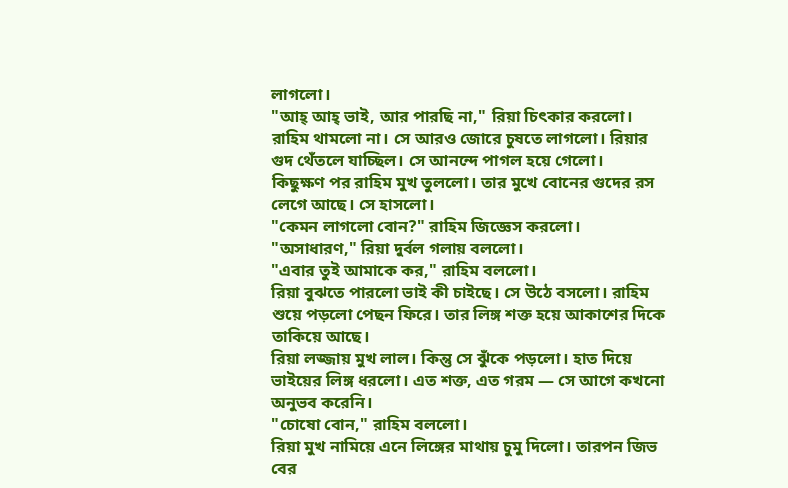লাগলো।
"আহ্ আহ্ ভাই, আর পারছি না," রিয়া চিৎকার করলো।
রাহিম থামলো না। সে আরও জোরে চুষতে লাগলো। রিয়ার গুদ থেঁতলে যাচ্ছিল। সে আনন্দে পাগল হয়ে গেলো।
কিছুক্ষণ পর রাহিম মুখ তুললো। তার মুখে বোনের গুদের রস লেগে আছে। সে হাসলো।
"কেমন লাগলো বোন?" রাহিম জিজ্ঞেস করলো।
"অসাধারণ," রিয়া দুর্বল গলায় বললো।
"এবার তুই আমাকে কর," রাহিম বললো।
রিয়া বুঝতে পারলো ভাই কী চাইছে। সে উঠে বসলো। রাহিম শুয়ে পড়লো পেছন ফিরে। তার লিঙ্গ শক্ত হয়ে আকাশের দিকে তাকিয়ে আছে।
রিয়া লজ্জায় মুখ লাল। কিন্তু সে ঝুঁকে পড়লো। হাত দিয়ে ভাইয়ের লিঙ্গ ধরলো। এত শক্ত, এত গরম — সে আগে কখনো অনুভব করেনি।
"চোষো বোন," রাহিম বললো।
রিয়া মুখ নামিয়ে এনে লিঙ্গের মাথায় চুমু দিলো। তারপন জিভ বের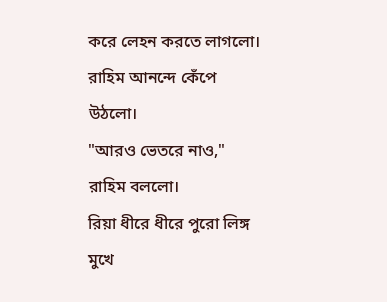করে লেহন করতে লাগলো। রাহিম আনন্দে কেঁপে উঠলো।
"আরও ভেতরে নাও," রাহিম বললো।
রিয়া ধীরে ধীরে পুরো লিঙ্গ মুখে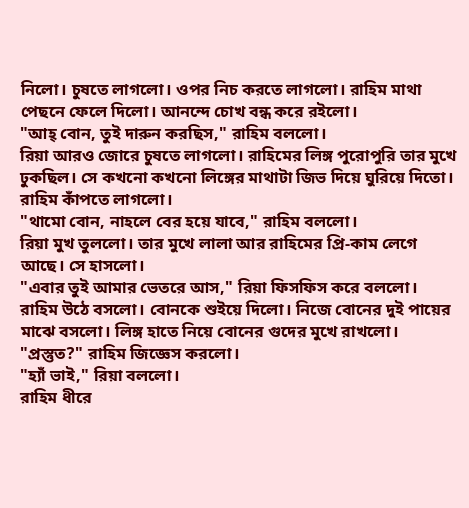নিলো। চুষতে লাগলো। ওপর নিচ করতে লাগলো। রাহিম মাথা পেছনে ফেলে দিলো। আনন্দে চোখ বন্ধ করে রইলো।
"আহ্ বোন, তুই দারুন করছিস," রাহিম বললো।
রিয়া আরও জোরে চুষতে লাগলো। রাহিমের লিঙ্গ পুরোপুরি তার মুখে ঢুকছিল। সে কখনো কখনো লিঙ্গের মাথাটা জিভ দিয়ে ঘুরিয়ে দিতো। রাহিম কাঁপতে লাগলো।
"থামো বোন, নাহলে বের হয়ে যাবে," রাহিম বললো।
রিয়া মুখ তুললো। তার মুখে লালা আর রাহিমের প্রি-কাম লেগে আছে। সে হাসলো।
"এবার তুই আমার ভেতরে আস," রিয়া ফিসফিস করে বললো।
রাহিম উঠে বসলো। বোনকে শুইয়ে দিলো। নিজে বোনের দুই পায়ের মাঝে বসলো। লিঙ্গ হাতে নিয়ে বোনের গুদের মুখে রাখলো।
"প্রস্তুত?" রাহিম জিজ্ঞেস করলো।
"হ্যাঁ ভাই," রিয়া বললো।
রাহিম ধীরে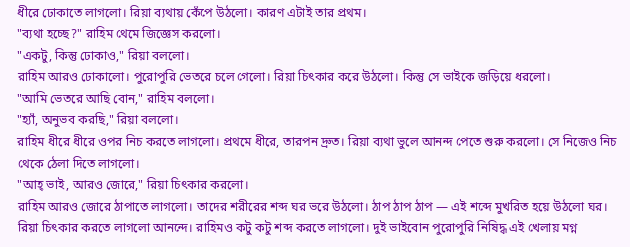ধীরে ঢোকাতে লাগলো। রিয়া ব্যথায় কেঁপে উঠলো। কারণ এটাই তার প্রথম।
"ব্যথা হচ্ছে?" রাহিম থেমে জিজ্ঞেস করলো।
"একটু, কিন্তু ঢোকাও," রিয়া বললো।
রাহিম আরও ঢোকালো। পুরোপুরি ভেতরে চলে গেলো। রিয়া চিৎকার করে উঠলো। কিন্তু সে ভাইকে জড়িয়ে ধরলো।
"আমি ভেতরে আছি বোন," রাহিম বললো।
"হ্যাঁ, অনুভব করছি," রিয়া বললো।
রাহিম ধীরে ধীরে ওপর নিচ করতে লাগলো। প্রথমে ধীরে, তারপন দ্রুত। রিয়া ব্যথা ভুলে আনন্দ পেতে শুরু করলো। সে নিজেও নিচ থেকে ঠেলা দিতে লাগলো।
"আহ্ ভাই, আরও জোরে," রিয়া চিৎকার করলো।
রাহিম আরও জোরে ঠাপাতে লাগলো। তাদের শরীরের শব্দ ঘর ভরে উঠলো। ঠাপ ঠাপ ঠাপ — এই শব্দে মুখরিত হয়ে উঠলো ঘর।
রিয়া চিৎকার করতে লাগলো আনন্দে। রাহিমও কটু কটু শব্দ করতে লাগলো। দুই ভাইবোন পুরোপুরি নিষিদ্ধ এই খেলায় মগ্ন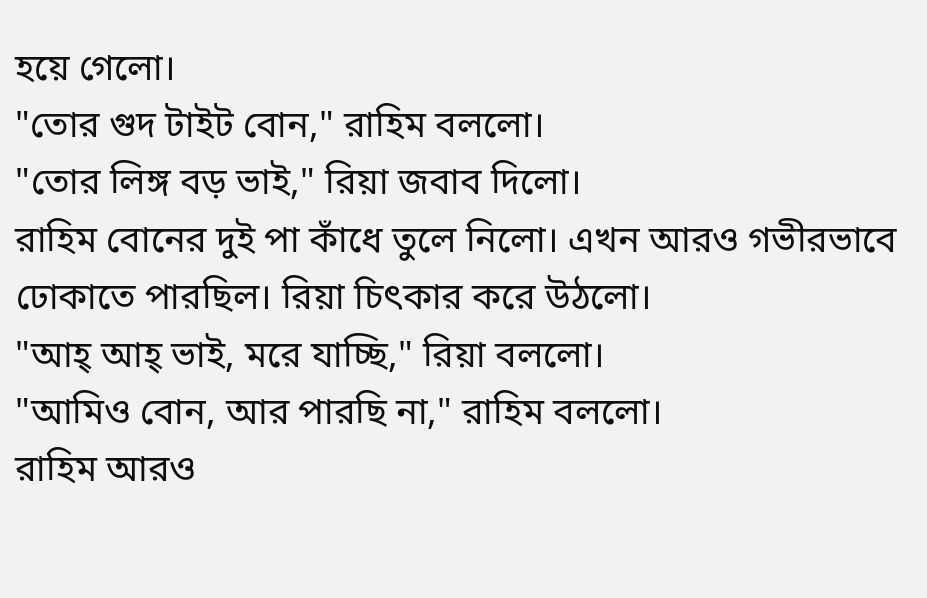হয়ে গেলো।
"তোর গুদ টাইট বোন," রাহিম বললো।
"তোর লিঙ্গ বড় ভাই," রিয়া জবাব দিলো।
রাহিম বোনের দুই পা কাঁধে তুলে নিলো। এখন আরও গভীরভাবে ঢোকাতে পারছিল। রিয়া চিৎকার করে উঠলো।
"আহ্ আহ্ ভাই, মরে যাচ্ছি," রিয়া বললো।
"আমিও বোন, আর পারছি না," রাহিম বললো।
রাহিম আরও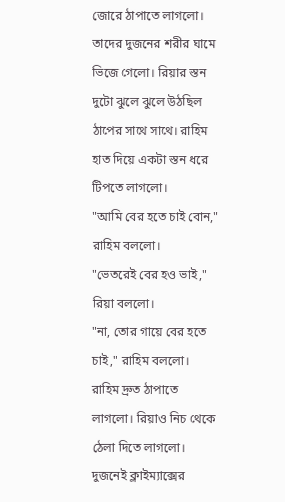জোরে ঠাপাতে লাগলো। তাদের দুজনের শরীর ঘামে ভিজে গেলো। রিয়ার স্তন দুটো ঝুলে ঝুলে উঠছিল ঠাপের সাথে সাথে। রাহিম হাত দিয়ে একটা স্তন ধরে টিপতে লাগলো।
"আমি বের হতে চাই বোন," রাহিম বললো।
"ভেতরেই বের হও ভাই," রিয়া বললো।
"না, তোর গায়ে বের হতে চাই," রাহিম বললো।
রাহিম দ্রুত ঠাপাতে লাগলো। রিয়াও নিচ থেকে ঠেলা দিতে লাগলো। দুজনেই ক্লাইম্যাক্সের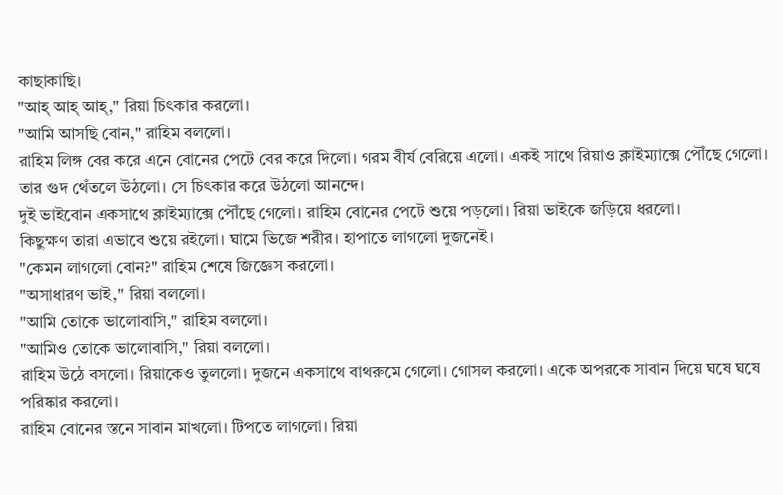কাছাকাছি।
"আহ্ আহ্ আহ্," রিয়া চিৎকার করলো।
"আমি আসছি বোন," রাহিম বললো।
রাহিম লিঙ্গ বের করে এনে বোনের পেটে বের করে দিলো। গরম বীর্য বেরিয়ে এলো। একই সাথে রিয়াও ক্লাইম্যাক্সে পৌঁছে গেলো। তার গুদ থেঁতলে উঠলো। সে চিৎকার করে উঠলো আনন্দে।
দুই ভাইবোন একসাথে ক্লাইম্যাক্সে পৌঁছে গেলো। রাহিম বোনের পেটে শুয়ে পড়লো। রিয়া ভাইকে জড়িয়ে ধরলো।
কিছুক্ষণ তারা এভাবে শুয়ে রইলো। ঘামে ভিজে শরীর। হাপাতে লাগলো দুজনেই।
"কেমন লাগলো বোন?" রাহিম শেষে জিজ্ঞেস করলো।
"অসাধারণ ভাই," রিয়া বললো।
"আমি তোকে ভালোবাসি," রাহিম বললো।
"আমিও তোকে ভালোবাসি," রিয়া বললো।
রাহিম উঠে বসলো। রিয়াকেও তুললো। দুজনে একসাথে বাথরুমে গেলো। গোসল করলো। একে অপরকে সাবান দিয়ে ঘষে ঘষে পরিষ্কার করলো।
রাহিম বোনের স্তনে সাবান মাখলো। টিপতে লাগলো। রিয়া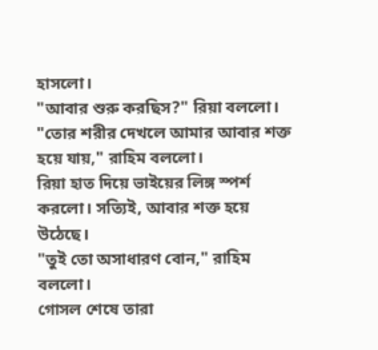হাসলো।
"আবার শুরু করছিস?" রিয়া বললো।
"তোর শরীর দেখলে আমার আবার শক্ত হয়ে যায়," রাহিম বললো।
রিয়া হাত দিয়ে ভাইয়ের লিঙ্গ স্পর্শ করলো। সত্যিই, আবার শক্ত হয়ে উঠেছে।
"তুই তো অসাধারণ বোন," রাহিম বললো।
গোসল শেষে তারা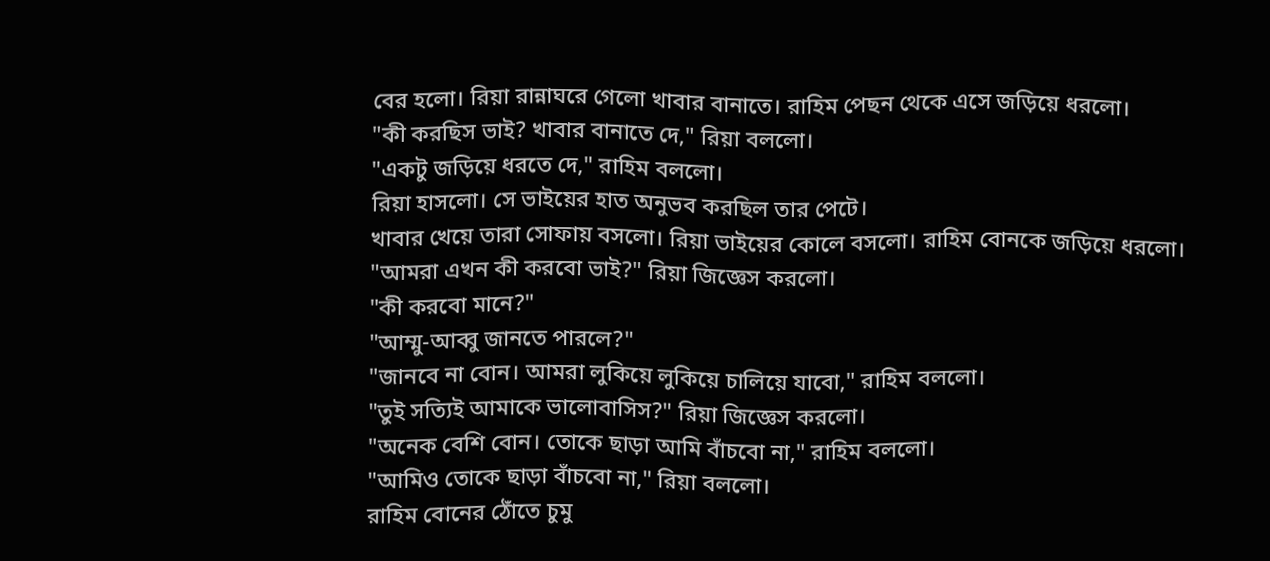বের হলো। রিয়া রান্নাঘরে গেলো খাবার বানাতে। রাহিম পেছন থেকে এসে জড়িয়ে ধরলো।
"কী করছিস ভাই? খাবার বানাতে দে," রিয়া বললো।
"একটু জড়িয়ে ধরতে দে," রাহিম বললো।
রিয়া হাসলো। সে ভাইয়ের হাত অনুভব করছিল তার পেটে।
খাবার খেয়ে তারা সোফায় বসলো। রিয়া ভাইয়ের কোলে বসলো। রাহিম বোনকে জড়িয়ে ধরলো।
"আমরা এখন কী করবো ভাই?" রিয়া জিজ্ঞেস করলো।
"কী করবো মানে?"
"আম্মু-আব্বু জানতে পারলে?"
"জানবে না বোন। আমরা লুকিয়ে লুকিয়ে চালিয়ে যাবো," রাহিম বললো।
"তুই সত্যিই আমাকে ভালোবাসিস?" রিয়া জিজ্ঞেস করলো।
"অনেক বেশি বোন। তোকে ছাড়া আমি বাঁচবো না," রাহিম বললো।
"আমিও তোকে ছাড়া বাঁচবো না," রিয়া বললো।
রাহিম বোনের ঠোঁতে চুমু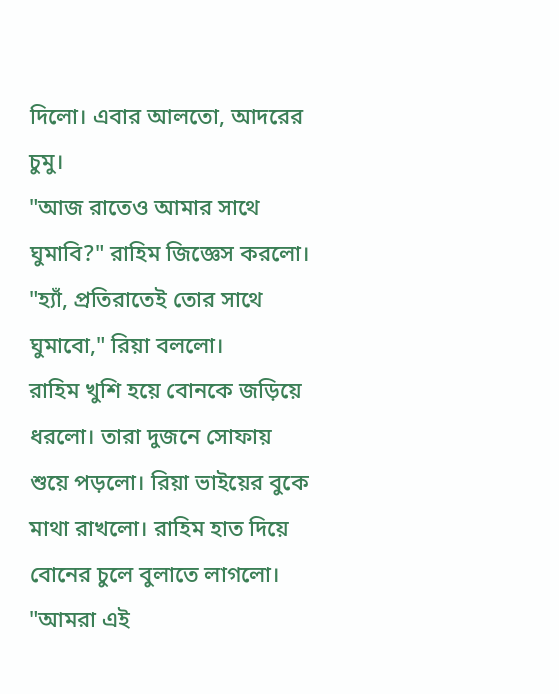দিলো। এবার আলতো, আদরের চুমু।
"আজ রাতেও আমার সাথে ঘুমাবি?" রাহিম জিজ্ঞেস করলো।
"হ্যাঁ, প্রতিরাতেই তোর সাথে ঘুমাবো," রিয়া বললো।
রাহিম খুশি হয়ে বোনকে জড়িয়ে ধরলো। তারা দুজনে সোফায় শুয়ে পড়লো। রিয়া ভাইয়ের বুকে মাথা রাখলো। রাহিম হাত দিয়ে বোনের চুলে বুলাতে লাগলো।
"আমরা এই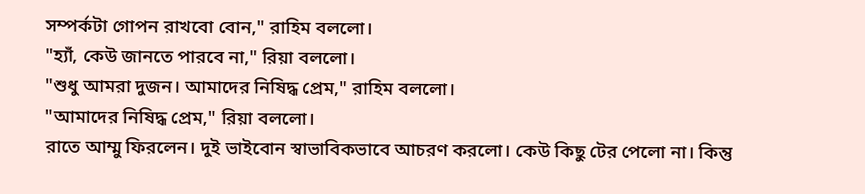সম্পর্কটা গোপন রাখবো বোন," রাহিম বললো।
"হ্যাঁ, কেউ জানতে পারবে না," রিয়া বললো।
"শুধু আমরা দুজন। আমাদের নিষিদ্ধ প্রেম," রাহিম বললো।
"আমাদের নিষিদ্ধ প্রেম," রিয়া বললো।
রাতে আম্মু ফিরলেন। দুই ভাইবোন স্বাভাবিকভাবে আচরণ করলো। কেউ কিছু টের পেলো না। কিন্তু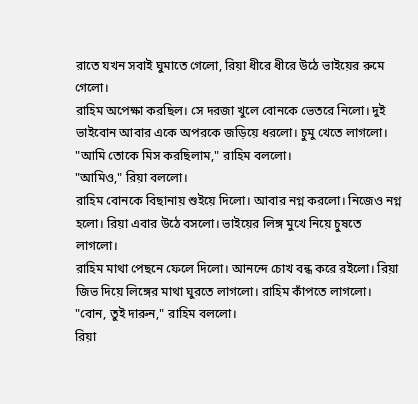রাতে যখন সবাই ঘুমাতে গেলো, রিয়া ধীরে ধীরে উঠে ভাইয়ের রুমে গেলো।
রাহিম অপেক্ষা করছিল। সে দরজা খুলে বোনকে ভেতরে নিলো। দুই ভাইবোন আবার একে অপরকে জড়িয়ে ধরলো। চুমু খেতে লাগলো।
"আমি তোকে মিস করছিলাম," রাহিম বললো।
"আমিও," রিয়া বললো।
রাহিম বোনকে বিছানায় শুইয়ে দিলো। আবার নগ্ন করলো। নিজেও নগ্ন হলো। রিয়া এবার উঠে বসলো। ভাইয়ের লিঙ্গ মুখে নিয়ে চুষতে লাগলো।
রাহিম মাথা পেছনে ফেলে দিলো। আনন্দে চোখ বন্ধ করে রইলো। রিয়া জিভ দিয়ে লিঙ্গের মাথা ঘুরতে লাগলো। রাহিম কাঁপতে লাগলো।
"বোন, তুই দারুন," রাহিম বললো।
রিয়া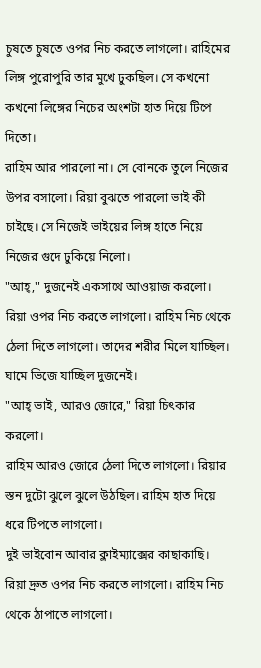চুষতে চুষতে ওপর নিচ করতে লাগলো। রাহিমের লিঙ্গ পুরোপুরি তার মুখে ঢুকছিল। সে কখনো কখনো লিঙ্গের নিচের অংশটা হাত দিয়ে টিপে দিতো।
রাহিম আর পারলো না। সে বোনকে তুলে নিজের উপর বসালো। রিয়া বুঝতে পারলো ভাই কী চাইছে। সে নিজেই ভাইয়ের লিঙ্গ হাতে নিয়ে নিজের গুদে ঢুকিয়ে নিলো।
"আহ্," দুজনেই একসাথে আওয়াজ করলো।
রিয়া ওপর নিচ করতে লাগলো। রাহিম নিচ থেকে ঠেলা দিতে লাগলো। তাদের শরীর মিলে যাচ্ছিল। ঘামে ভিজে যাচ্ছিল দুজনেই।
"আহ্ ভাই, আরও জোরে," রিয়া চিৎকার করলো।
রাহিম আরও জোরে ঠেলা দিতে লাগলো। রিয়ার স্তন দুটো ঝুলে ঝুলে উঠছিল। রাহিম হাত দিয়ে ধরে টিপতে লাগলো।
দুই ভাইবোন আবার ক্লাইম্যাক্সের কাছাকাছি। রিয়া দ্রুত ওপর নিচ করতে লাগলো। রাহিম নিচ থেকে ঠাপাতে লাগলো।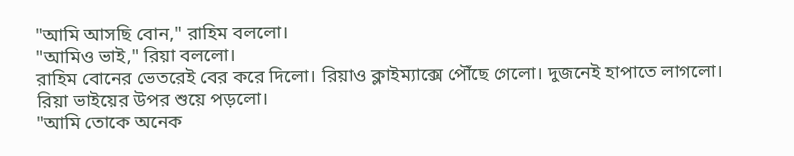"আমি আসছি বোন," রাহিম বললো।
"আমিও ভাই," রিয়া বললো।
রাহিম বোনের ভেতরেই বের করে দিলো। রিয়াও ক্লাইম্যাক্সে পৌঁছে গেলো। দুজনেই হাপাতে লাগলো। রিয়া ভাইয়ের উপর শুয়ে পড়লো।
"আমি তোকে অনেক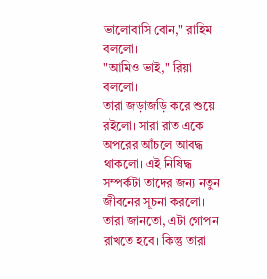ভালোবাসি বোন," রাহিম বললো।
"আমিও ভাই," রিয়া বললো।
তারা জড়াজড়ি করে শুয়ে রইলো। সারা রাত একে অপরের আঁচলে আবদ্ধ থাকলো। এই নিষিদ্ধ সম্পর্কটা তাদের জন্য নতুন জীবনের সূচনা করলো। তারা জানতো, এটা গোপন রাখতে হবে। কিন্তু তারা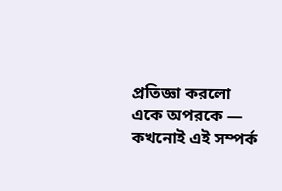প্রতিজ্ঞা করলো একে অপরকে — কখনোই এই সম্পর্ক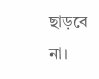ছাড়বে না।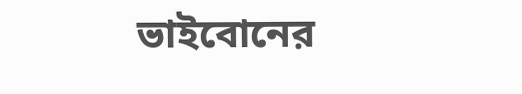ভাইবোনের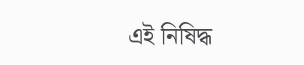এই নিষিদ্ধ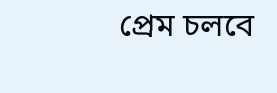প্রেম চলবে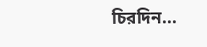চিরদিন...